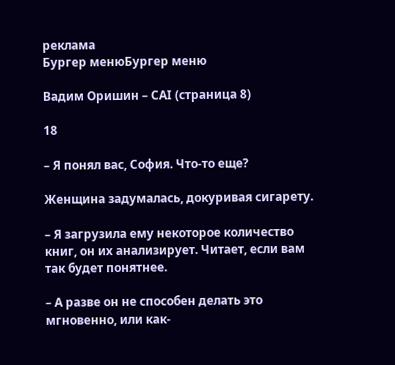реклама
Бургер менюБургер меню

Вадим Оришин – CAI (страница 8)

18

– Я понял вас, София. Что-то еще?

Женщина задумалась, докуривая сигарету.

– Я загрузила ему некоторое количество книг, он их анализирует. Читает, если вам так будет понятнее.

– А разве он не способен делать это мгновенно, или как-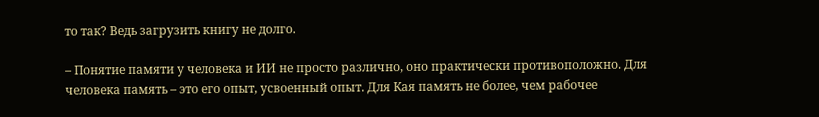то так? Ведь загрузить книгу не долго.

– Понятие памяти у человека и ИИ не просто различно, оно практически противоположно. Для человека память – это его опыт, усвоенный опыт. Для Кая память не более, чем рабочее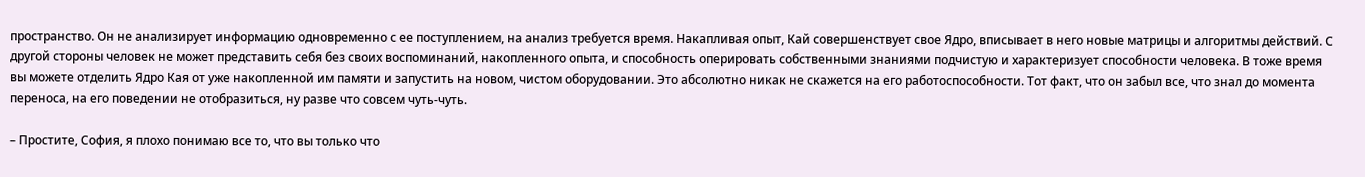пространство. Он не анализирует информацию одновременно с ее поступлением, на анализ требуется время. Накапливая опыт, Кай совершенствует свое Ядро, вписывает в него новые матрицы и алгоритмы действий. С другой стороны человек не может представить себя без своих воспоминаний, накопленного опыта, и способность оперировать собственными знаниями подчистую и характеризует способности человека. В тоже время вы можете отделить Ядро Кая от уже накопленной им памяти и запустить на новом, чистом оборудовании. Это абсолютно никак не скажется на его работоспособности. Тот факт, что он забыл все, что знал до момента переноса, на его поведении не отобразиться, ну разве что совсем чуть-чуть.

– Простите, София, я плохо понимаю все то, что вы только что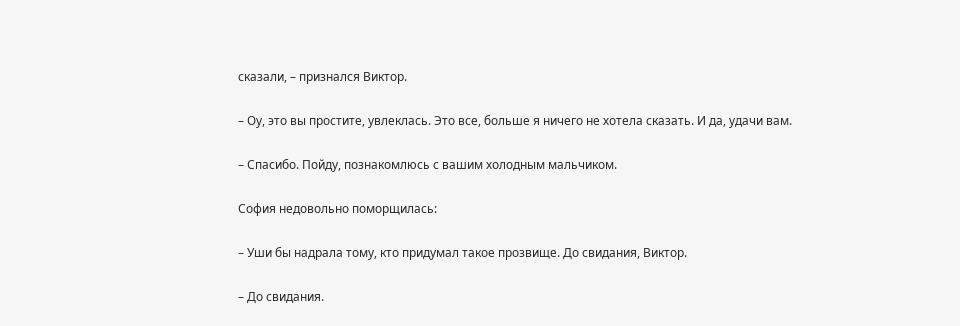сказали, – признался Виктор.

– Оу, это вы простите, увлеклась. Это все, больше я ничего не хотела сказать. И да, удачи вам.

– Спасибо. Пойду, познакомлюсь с вашим холодным мальчиком.

София недовольно поморщилась:

– Уши бы надрала тому, кто придумал такое прозвище. До свидания, Виктор.

– До свидания.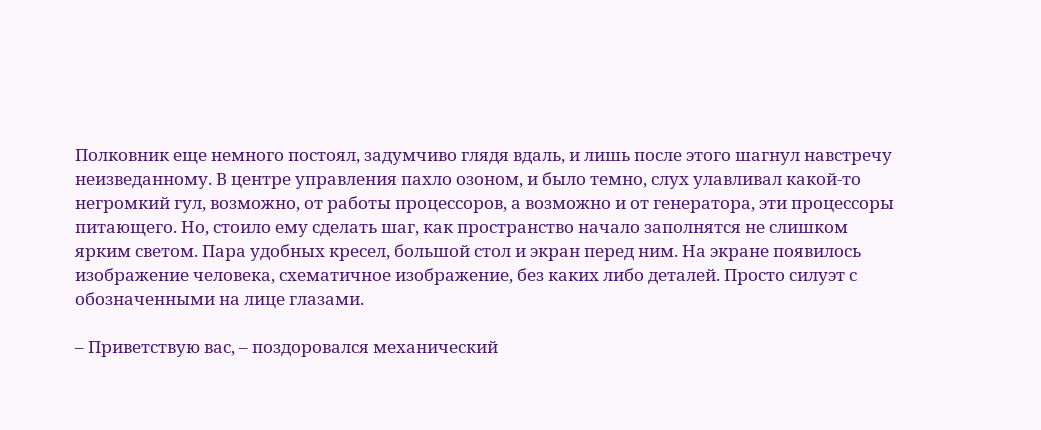Полковник еще немного постоял, задумчиво глядя вдаль, и лишь после этого шагнул навстречу неизведанному. В центре управления пахло озоном, и было темно, слух улавливал какой-то негромкий гул, возможно, от работы процессоров, а возможно и от генератора, эти процессоры питающего. Но, стоило ему сделать шаг, как пространство начало заполнятся не слишком ярким светом. Пара удобных кресел, большой стол и экран перед ним. На экране появилось изображение человека, схематичное изображение, без каких либо деталей. Просто силуэт с обозначенными на лице глазами.

– Приветствую вас, – поздоровался механический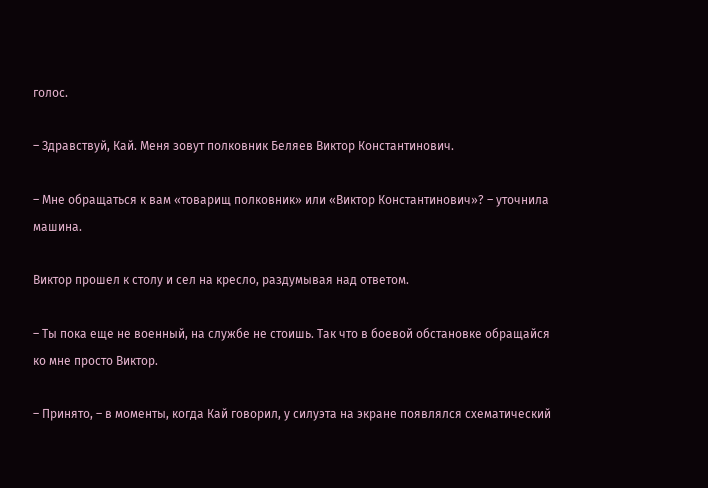голос.

– Здравствуй, Кай. Меня зовут полковник Беляев Виктор Константинович.

– Мне обращаться к вам «товарищ полковник» или «Виктор Константинович»? – уточнила машина.

Виктор прошел к столу и сел на кресло, раздумывая над ответом.

– Ты пока еще не военный, на службе не стоишь. Так что в боевой обстановке обращайся ко мне просто Виктор.

– Принято, – в моменты, когда Кай говорил, у силуэта на экране появлялся схематический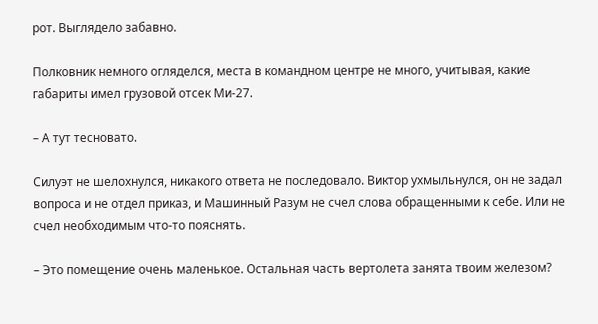рот. Выглядело забавно.

Полковник немного огляделся, места в командном центре не много, учитывая, какие габариты имел грузовой отсек Ми-27.

– А тут тесновато.

Силуэт не шелохнулся, никакого ответа не последовало. Виктор ухмыльнулся, он не задал вопроса и не отдел приказ, и Машинный Разум не счел слова обращенными к себе. Или не счел необходимым что-то пояснять.

– Это помещение очень маленькое. Остальная часть вертолета занята твоим железом?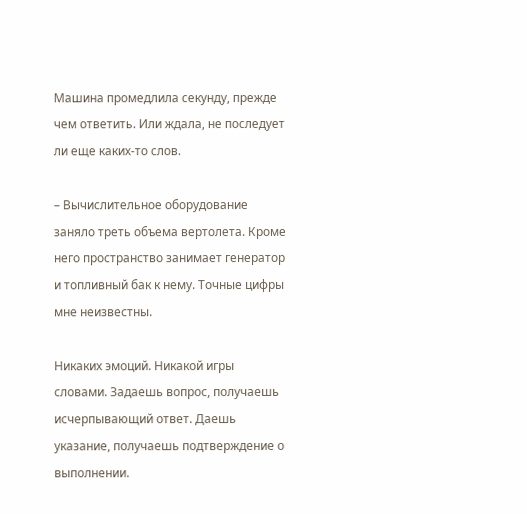Машина промедлила секунду, прежде чем ответить. Или ждала, не последует ли еще каких-то слов.

– Вычислительное оборудование заняло треть объема вертолета. Кроме него пространство занимает генератор и топливный бак к нему. Точные цифры мне неизвестны.

Никаких эмоций. Никакой игры словами. Задаешь вопрос, получаешь исчерпывающий ответ. Даешь указание, получаешь подтверждение о выполнении.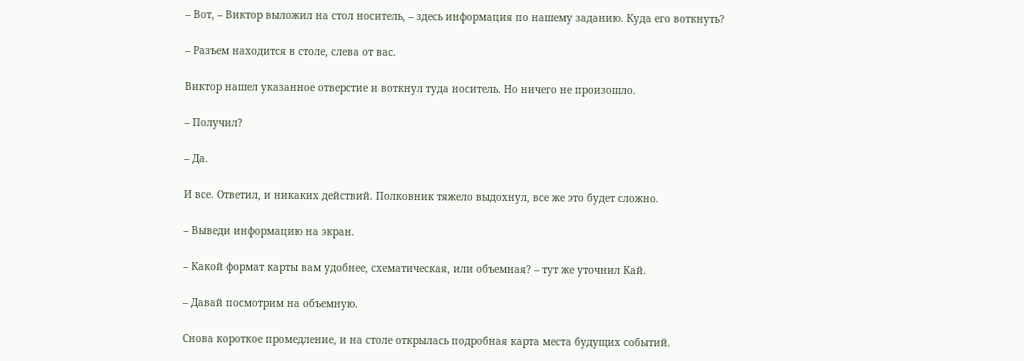– Вот, – Виктор выложил на стол носитель, – здесь информация по нашему заданию. Куда его воткнуть?

– Разъем находится в столе, слева от вас.

Виктор нашел указанное отверстие и воткнул туда носитель. Но ничего не произошло.

– Получил?

– Да.

И все. Ответил, и никаких действий. Полковник тяжело выдохнул, все же это будет сложно.

– Выведи информацию на экран.

– Какой формат карты вам удобнее, схематическая, или объемная? – тут же уточнил Кай.

– Давай посмотрим на объемную.

Снова короткое промедление, и на столе открылась подробная карта места будущих событий.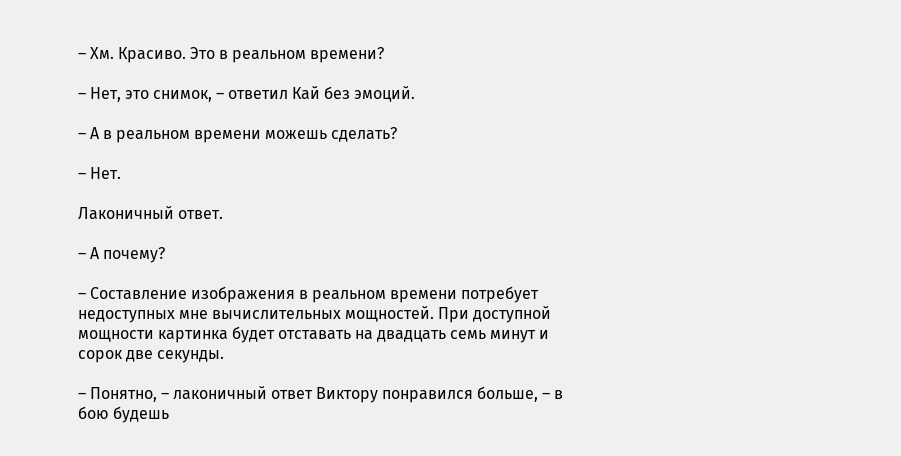– Хм. Красиво. Это в реальном времени?

– Нет, это снимок, – ответил Кай без эмоций.

– А в реальном времени можешь сделать?

– Нет.

Лаконичный ответ.

– А почему?

– Составление изображения в реальном времени потребует недоступных мне вычислительных мощностей. При доступной мощности картинка будет отставать на двадцать семь минут и сорок две секунды.

– Понятно, – лаконичный ответ Виктору понравился больше, – в бою будешь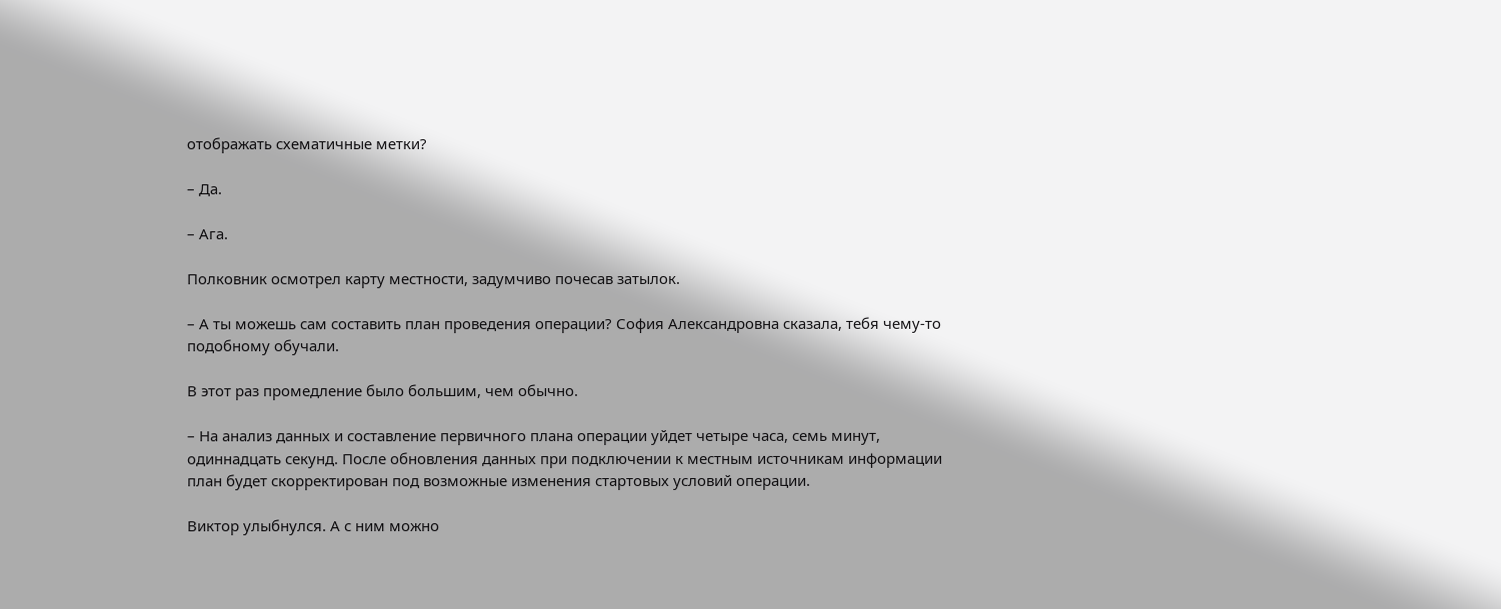отображать схематичные метки?

– Да.

– Ага.

Полковник осмотрел карту местности, задумчиво почесав затылок.

– А ты можешь сам составить план проведения операции? София Александровна сказала, тебя чему-то подобному обучали.

В этот раз промедление было большим, чем обычно.

– На анализ данных и составление первичного плана операции уйдет четыре часа, семь минут, одиннадцать секунд. После обновления данных при подключении к местным источникам информации план будет скорректирован под возможные изменения стартовых условий операции.

Виктор улыбнулся. А с ним можно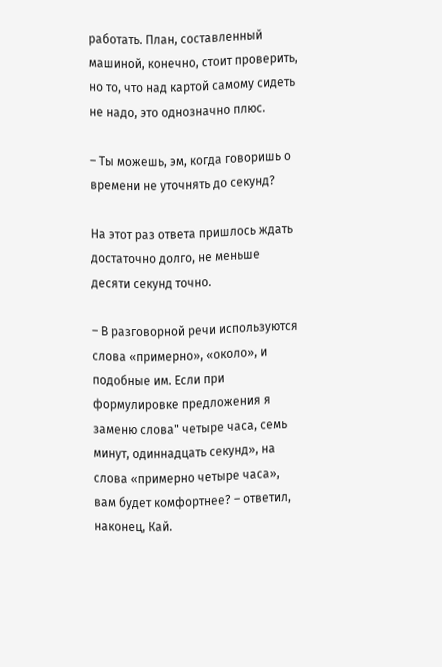работать. План, составленный машиной, конечно, стоит проверить, но то, что над картой самому сидеть не надо, это однозначно плюс.

– Ты можешь, эм, когда говоришь о времени не уточнять до секунд?

На этот раз ответа пришлось ждать достаточно долго, не меньше десяти секунд точно.

– В разговорной речи используются слова «примерно», «около», и подобные им. Если при формулировке предложения я заменю слова" четыре часа, семь минут, одиннадцать секунд», на слова «примерно четыре часа», вам будет комфортнее? – ответил, наконец, Кай.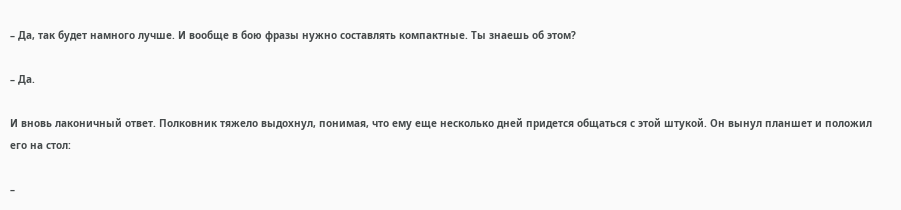– Да, так будет намного лучше. И вообще в бою фразы нужно составлять компактные. Ты знаешь об этом?

– Да.

И вновь лаконичный ответ. Полковник тяжело выдохнул, понимая, что ему еще несколько дней придется общаться с этой штукой. Он вынул планшет и положил его на стол:

–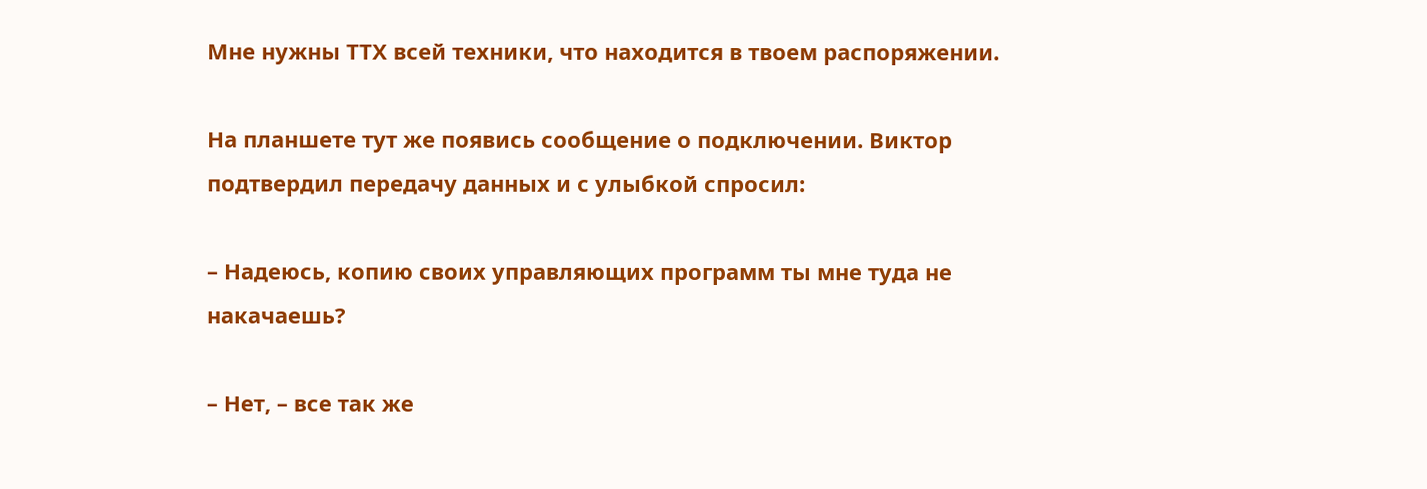Мне нужны ТТХ всей техники, что находится в твоем распоряжении.

На планшете тут же появись сообщение о подключении. Виктор подтвердил передачу данных и с улыбкой спросил:

– Надеюсь, копию своих управляющих программ ты мне туда не накачаешь?

– Нет, – все так же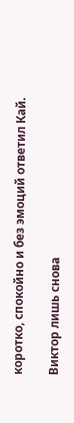коротко, спокойно и без эмоций ответил Кай.

Виктор лишь снова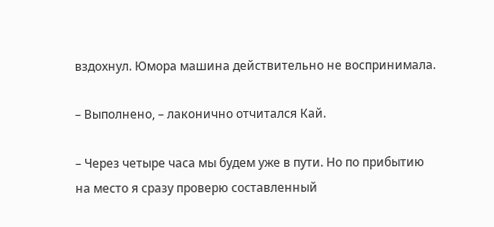вздохнул. Юмора машина действительно не воспринимала.

– Выполнено, – лаконично отчитался Кай.

– Через четыре часа мы будем уже в пути. Но по прибытию на место я сразу проверю составленный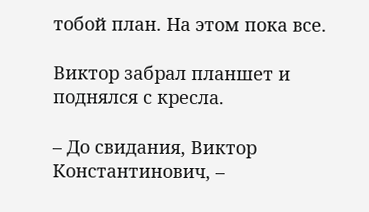тобой план. На этом пока все.

Виктор забрал планшет и поднялся с кресла.

– До свидания, Виктор Константинович, –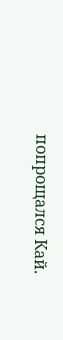попрощался Кай.